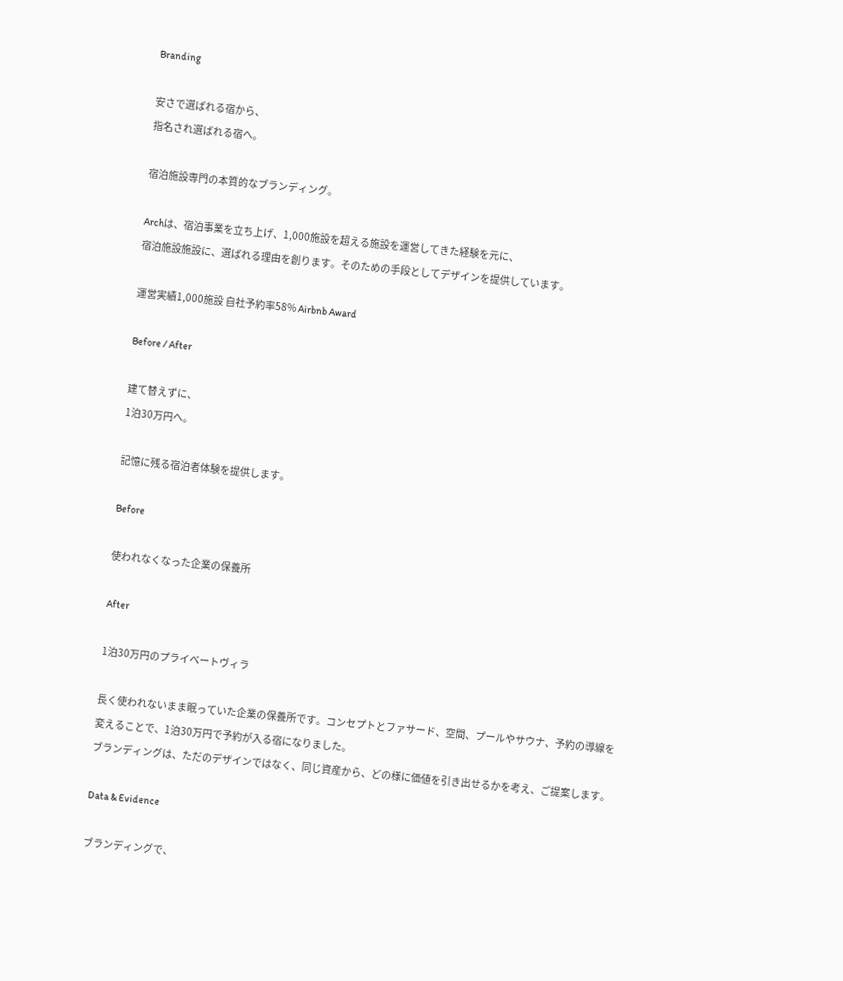Branding

安さで選ばれる宿から、
指名され選ばれる宿へ。

宿泊施設専門の本質的なブランディング。

Archは、宿泊事業を立ち上げ、1,000施設を超える施設を運営してきた経験を元に、
宿泊施設施設に、選ばれる理由を創ります。そのための手段としてデザインを提供しています。

運営実績1,000施設 自社予約率58% Airbnb Award

Before / After

建て替えずに、
1泊30万円へ。

記憶に残る宿泊者体験を提供します。

Before

使われなくなった企業の保養所

After

1泊30万円のプライベートヴィラ

長く使われないまま眠っていた企業の保養所です。コンセプトとファサード、空間、プールやサウナ、予約の導線を変えることで、1泊30万円で予約が入る宿になりました。
ブランディングは、ただのデザインではなく、同じ資産から、どの様に価値を引き出せるかを考え、ご提案します。

Data & Evidence

ブランディングで、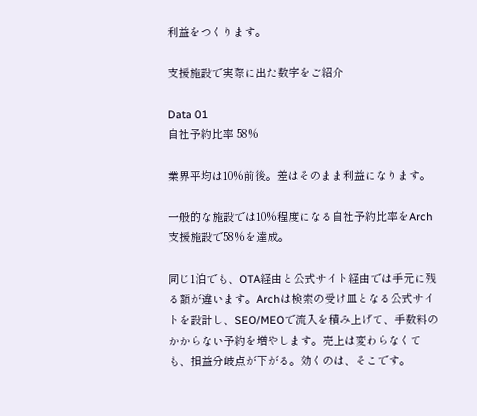利益をつくります。

支援施設で実際に出た数字をご紹介

Data 01
自社予約比率 58%

業界平均は10%前後。差はそのまま利益になります。

一般的な施設では10%程度になる自社予約比率をArch支援施設で58%を達成。

同じ1泊でも、OTA経由と公式サイト経由では手元に残る額が違います。Archは検索の受け皿となる公式サイトを設計し、SEO/MEOで流入を積み上げて、手数料のかからない予約を増やします。売上は変わらなくても、損益分岐点が下がる。効くのは、そこです。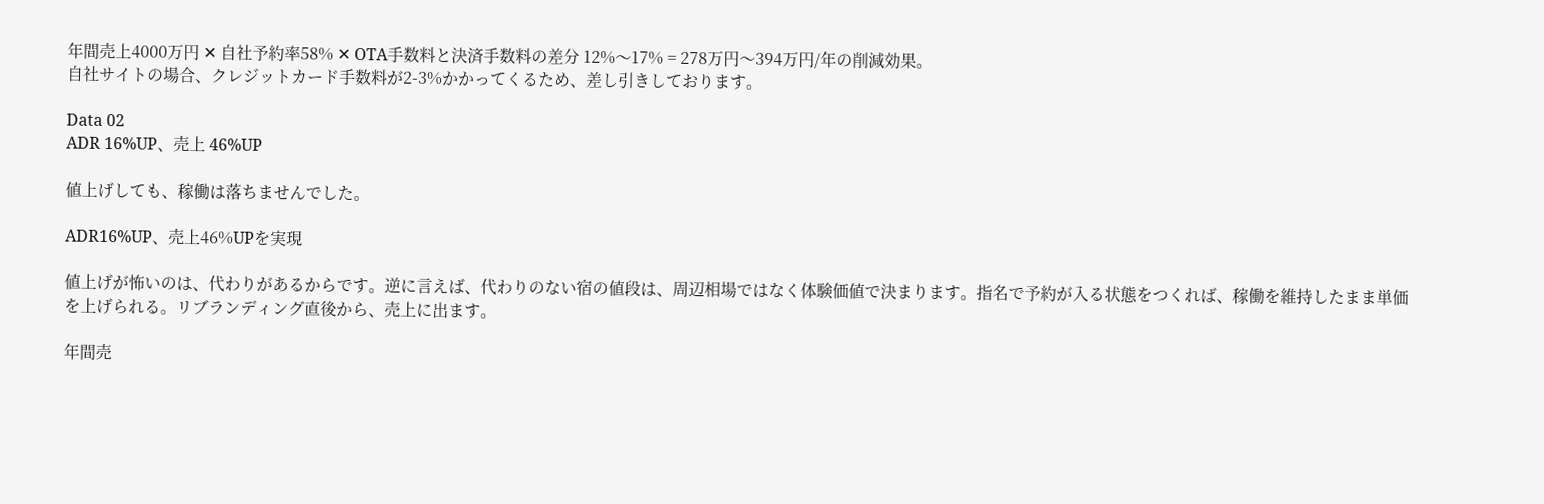年間売上4000万円 ✕ 自社予約率58% ✕ OTA手数料と決済手数料の差分 12%〜17% = 278万円〜394万円/年の削減効果。
自社サイトの場合、クレジットカード手数料が2-3%かかってくるため、差し引きしております。

Data 02
ADR 16%UP、売上 46%UP

値上げしても、稼働は落ちませんでした。

ADR16%UP、売上46%UPを実現

値上げが怖いのは、代わりがあるからです。逆に言えば、代わりのない宿の値段は、周辺相場ではなく体験価値で決まります。指名で予約が入る状態をつくれば、稼働を維持したまま単価を上げられる。リブランディング直後から、売上に出ます。

年間売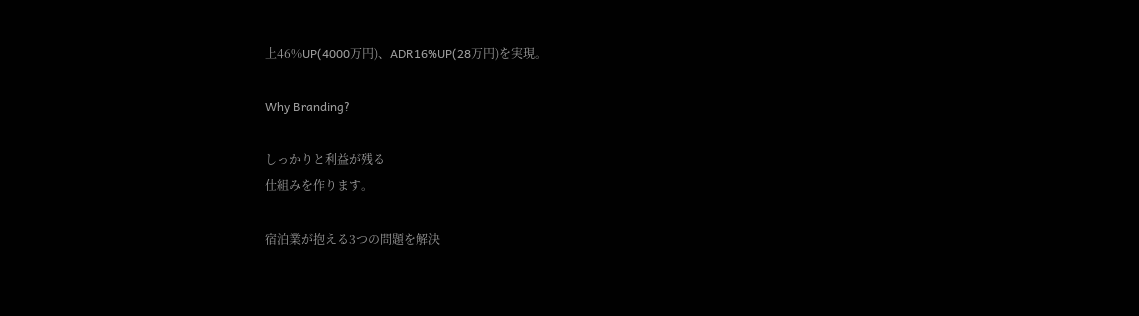上46%UP(4000万円)、ADR16%UP(28万円)を実現。

Why Branding?

しっかりと利益が残る
仕組みを作ります。

宿泊業が抱える3つの問題を解決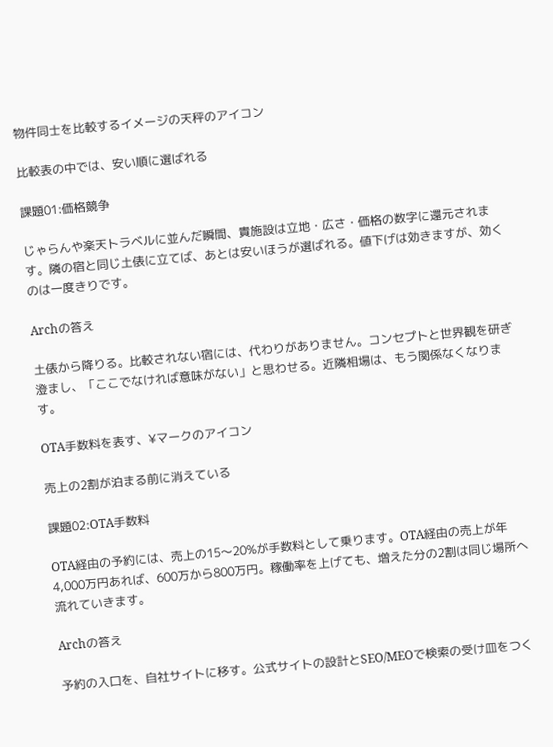物件同士を比較するイメージの天秤のアイコン

比較表の中では、安い順に選ばれる

課題01:価格競争

じゃらんや楽天トラベルに並んだ瞬間、貴施設は立地・広さ・価格の数字に還元されます。隣の宿と同じ土俵に立てば、あとは安いほうが選ばれる。値下げは効きますが、効くのは一度きりです。

Archの答え

土俵から降りる。比較されない宿には、代わりがありません。コンセプトと世界観を研ぎ澄まし、「ここでなければ意味がない」と思わせる。近隣相場は、もう関係なくなります。

OTA手数料を表す、¥マークのアイコン

売上の2割が泊まる前に消えている

課題02:OTA手数料

OTA経由の予約には、売上の15〜20%が手数料として乗ります。OTA経由の売上が年4,000万円あれば、600万から800万円。稼働率を上げても、増えた分の2割は同じ場所へ流れていきます。

Archの答え

予約の入口を、自社サイトに移す。公式サイトの設計とSEO/MEOで検索の受け皿をつく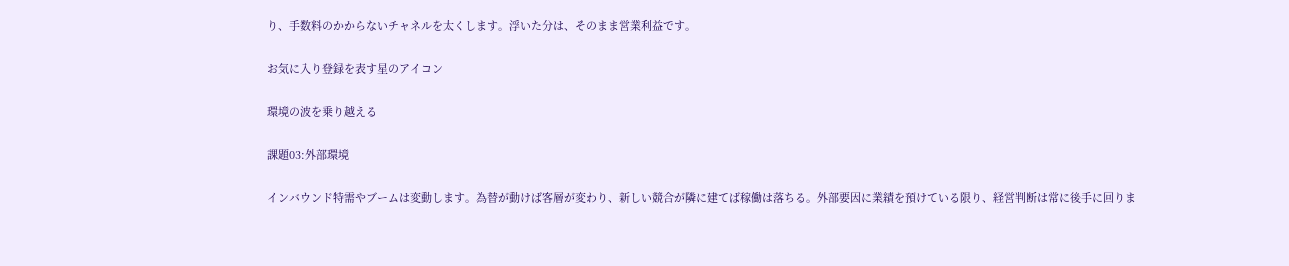り、手数料のかからないチャネルを太くします。浮いた分は、そのまま営業利益です。

お気に入り登録を表す星のアイコン

環境の波を乗り越える

課題03:外部環境

インバウンド特需やブームは変動します。為替が動けば客層が変わり、新しい競合が隣に建てば稼働は落ちる。外部要因に業績を預けている限り、経営判断は常に後手に回りま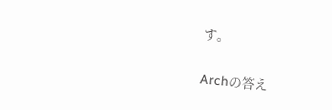す。

Archの答え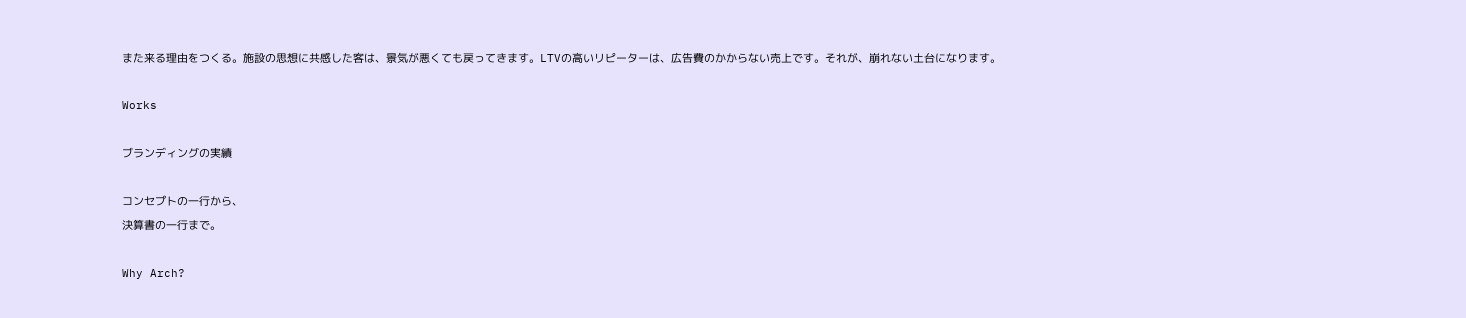また来る理由をつくる。施設の思想に共感した客は、景気が悪くても戻ってきます。LTVの高いリピーターは、広告費のかからない売上です。それが、崩れない土台になります。

Works

ブランディングの実績

コンセプトの一行から、
決算書の一行まで。

Why Arch?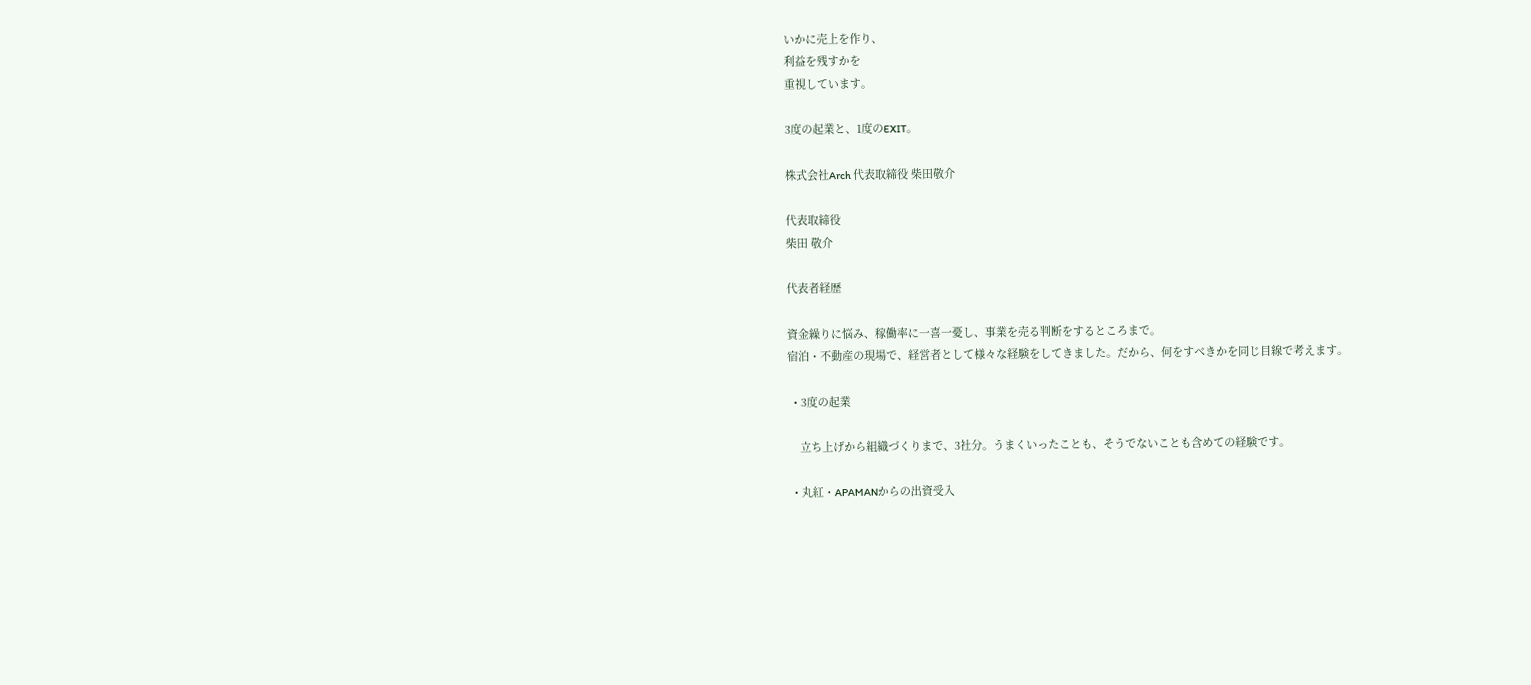いかに売上を作り、
利益を残すかを
重視しています。

3度の起業と、1度のEXIT。

株式会社Arch 代表取締役 柴田敬介

代表取締役
柴田 敬介

代表者経歴

資金繰りに悩み、稼働率に一喜一憂し、事業を売る判断をするところまで。
宿泊・不動産の現場で、経営者として様々な経験をしてきました。だから、何をすべきかを同じ目線で考えます。

  • 3度の起業

    立ち上げから組織づくりまで、3社分。うまくいったことも、そうでないことも含めての経験です。

  • 丸紅・APAMANからの出資受入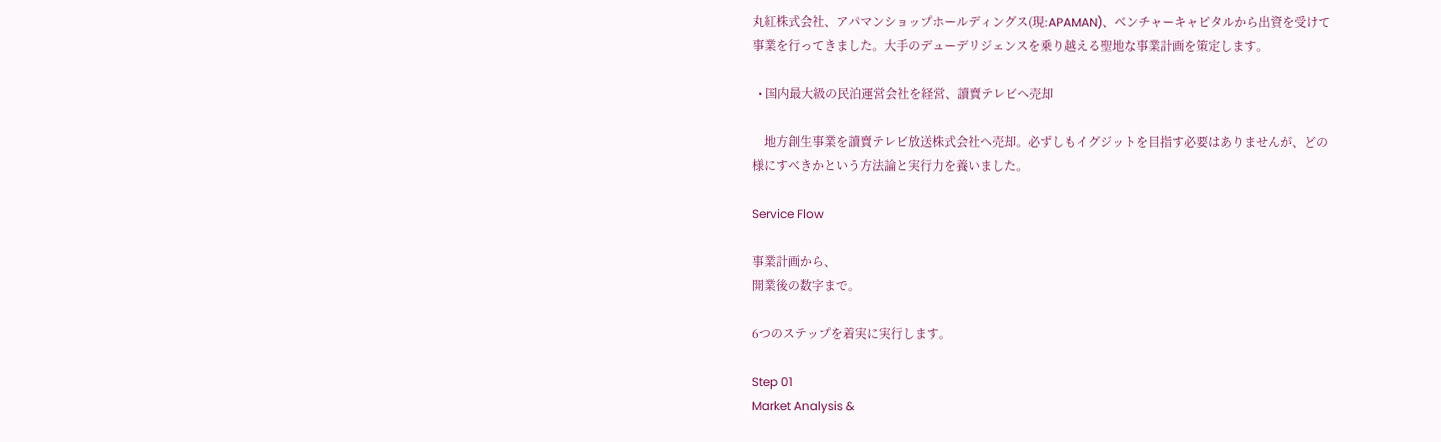丸紅株式会社、アパマンショップホールディングス(現:APAMAN)、ベンチャーキャピタルから出資を受けて事業を行ってきました。大手のデューデリジェンスを乗り越える聖地な事業計画を策定します。

  • 国内最大級の民泊運営会社を経営、讀賣テレビへ売却

    地方創生事業を讀賣テレビ放送株式会社へ売却。必ずしもイグジットを目指す必要はありませんが、どの様にすべきかという方法論と実行力を養いました。

Service Flow

事業計画から、
開業後の数字まで。

6つのステップを着実に実行します。

Step 01
Market Analysis &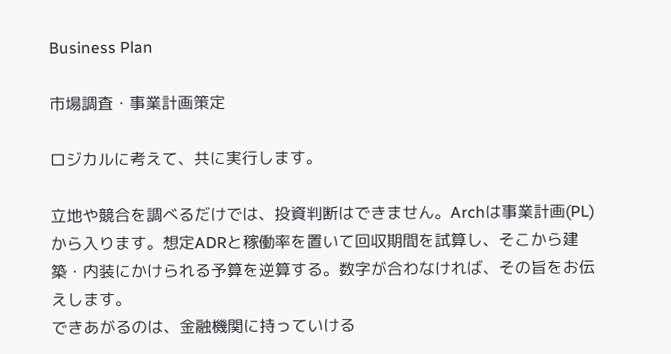Business Plan

市場調査・事業計画策定

ロジカルに考えて、共に実行します。

立地や競合を調べるだけでは、投資判断はできません。Archは事業計画(PL)から入ります。想定ADRと稼働率を置いて回収期間を試算し、そこから建築・内装にかけられる予算を逆算する。数字が合わなければ、その旨をお伝えします。
できあがるのは、金融機関に持っていける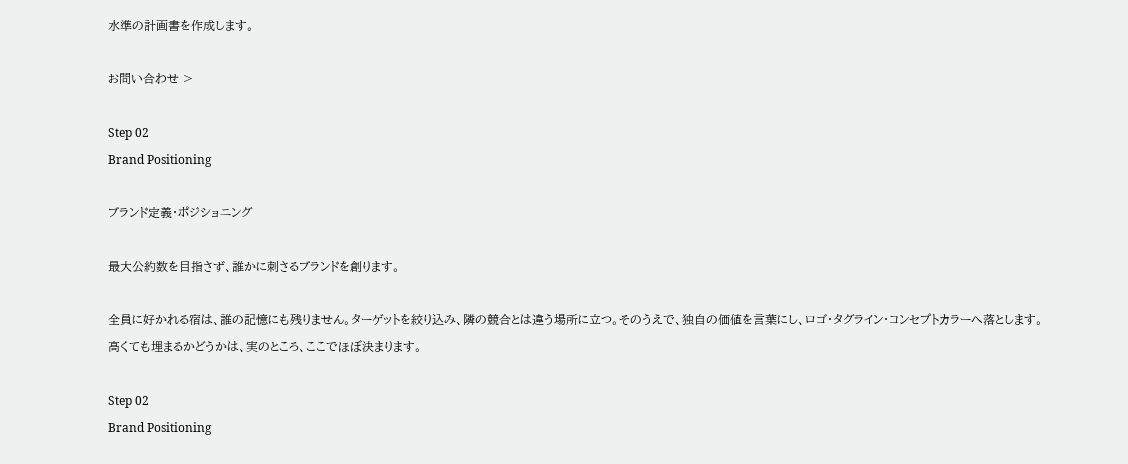水準の計画書を作成します。

お問い合わせ >

Step 02
Brand Positioning

ブランド定義・ポジショニング

最大公約数を目指さず、誰かに刺さるブランドを創ります。

全員に好かれる宿は、誰の記憶にも残りません。ターゲットを絞り込み、隣の競合とは違う場所に立つ。そのうえで、独自の価値を言葉にし、ロゴ・タグライン・コンセプトカラーへ落とします。
高くても埋まるかどうかは、実のところ、ここでほぼ決まります。

Step 02
Brand Positioning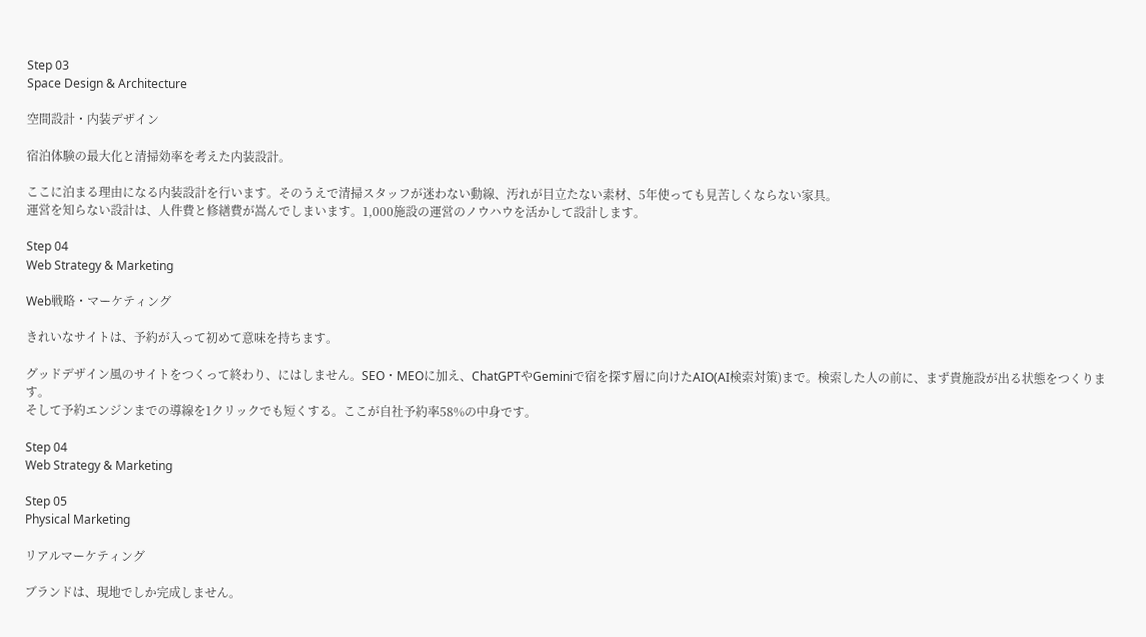Step 03
Space Design & Architecture

空間設計・内装デザイン

宿泊体験の最大化と清掃効率を考えた内装設計。

ここに泊まる理由になる内装設計を行います。そのうえで清掃スタッフが迷わない動線、汚れが目立たない素材、5年使っても見苦しくならない家具。
運営を知らない設計は、人件費と修繕費が嵩んでしまいます。1,000施設の運営のノウハウを活かして設計します。

Step 04
Web Strategy & Marketing

Web戦略・マーケティング

きれいなサイトは、予約が入って初めて意味を持ちます。

グッドデザイン風のサイトをつくって終わり、にはしません。SEO・MEOに加え、ChatGPTやGeminiで宿を探す層に向けたAIO(AI検索対策)まで。検索した人の前に、まず貴施設が出る状態をつくります。
そして予約エンジンまでの導線を1クリックでも短くする。ここが自社予約率58%の中身です。

Step 04
Web Strategy & Marketing

Step 05
Physical Marketing

リアルマーケティング

ブランドは、現地でしか完成しません。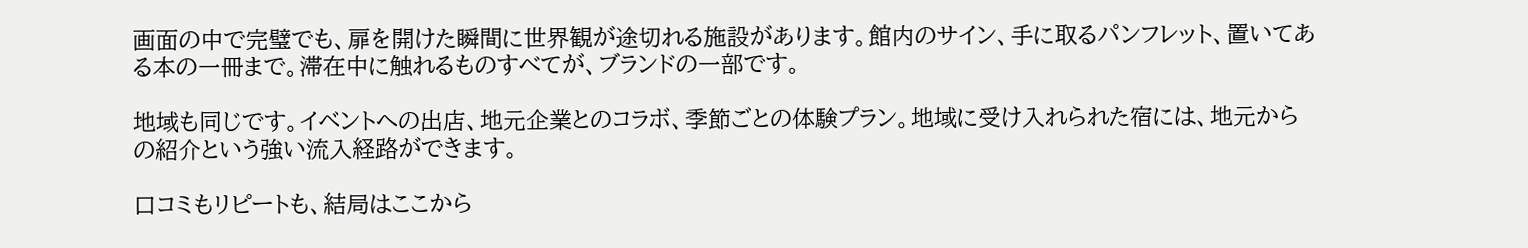画面の中で完璧でも、扉を開けた瞬間に世界観が途切れる施設があります。館内のサイン、手に取るパンフレット、置いてある本の一冊まで。滞在中に触れるものすべてが、ブランドの一部です。

地域も同じです。イベントへの出店、地元企業とのコラボ、季節ごとの体験プラン。地域に受け入れられた宿には、地元からの紹介という強い流入経路ができます。

口コミもリピートも、結局はここから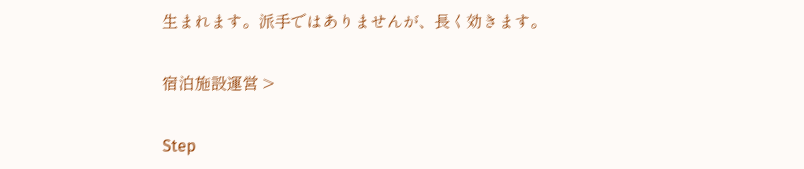生まれます。派手ではありませんが、長く効きます。

宿泊施設運営 >

Step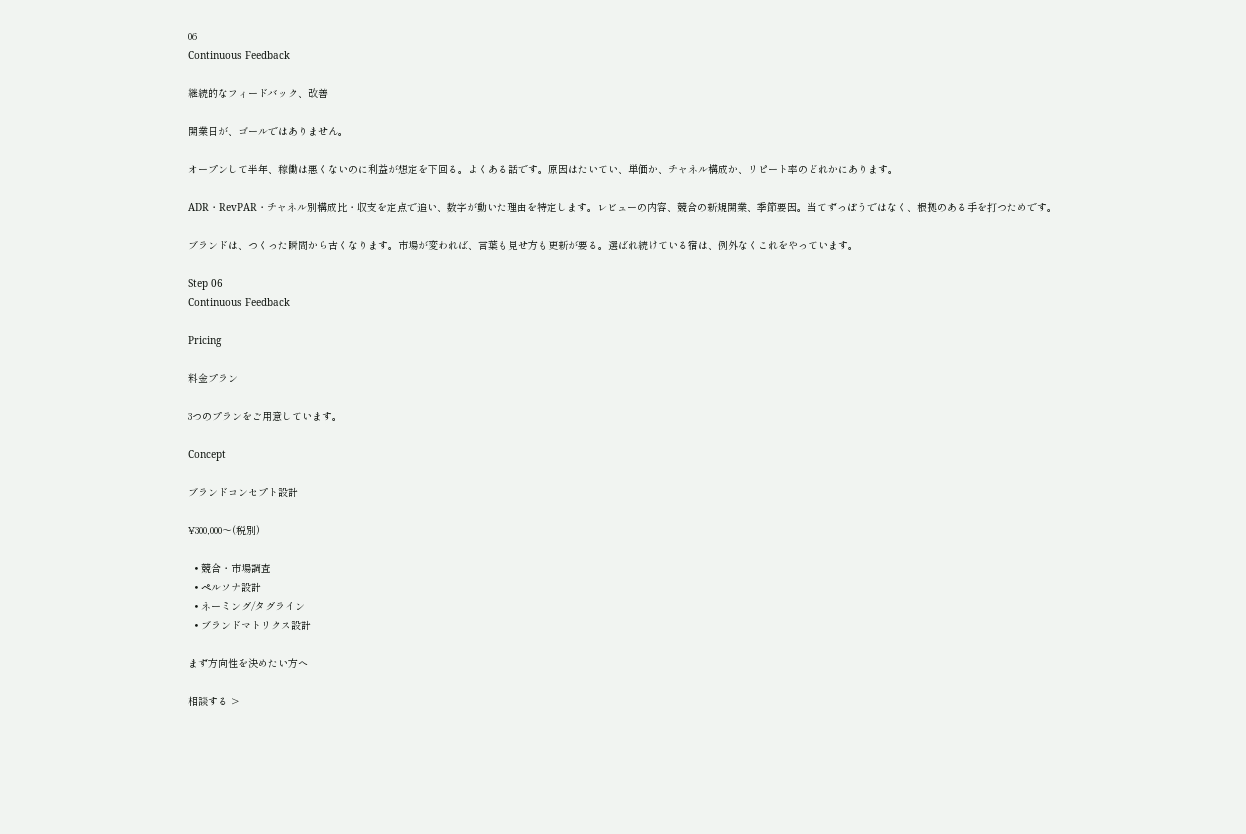06
Continuous Feedback

継続的なフィードバック、改善

開業日が、ゴールではありません。

オープンして半年、稼働は悪くないのに利益が想定を下回る。よくある話です。原因はたいてい、単価か、チャネル構成か、リピート率のどれかにあります。

ADR・RevPAR・チャネル別構成比・収支を定点で追い、数字が動いた理由を特定します。レビューの内容、競合の新規開業、季節要因。当てずっぽうではなく、根拠のある手を打つためです。

ブランドは、つくった瞬間から古くなります。市場が変われば、言葉も見せ方も更新が要る。選ばれ続けている宿は、例外なくこれをやっています。

Step 06
Continuous Feedback

Pricing

料金プラン

3つのプランをご用意しています。

Concept

ブランドコンセプト設計

¥300,000〜(税別)

  • 競合・市場調査
  • ペルソナ設計
  • ネーミング/タグライン
  • ブランドマトリクス設計

まず方向性を決めたい方へ

相談する >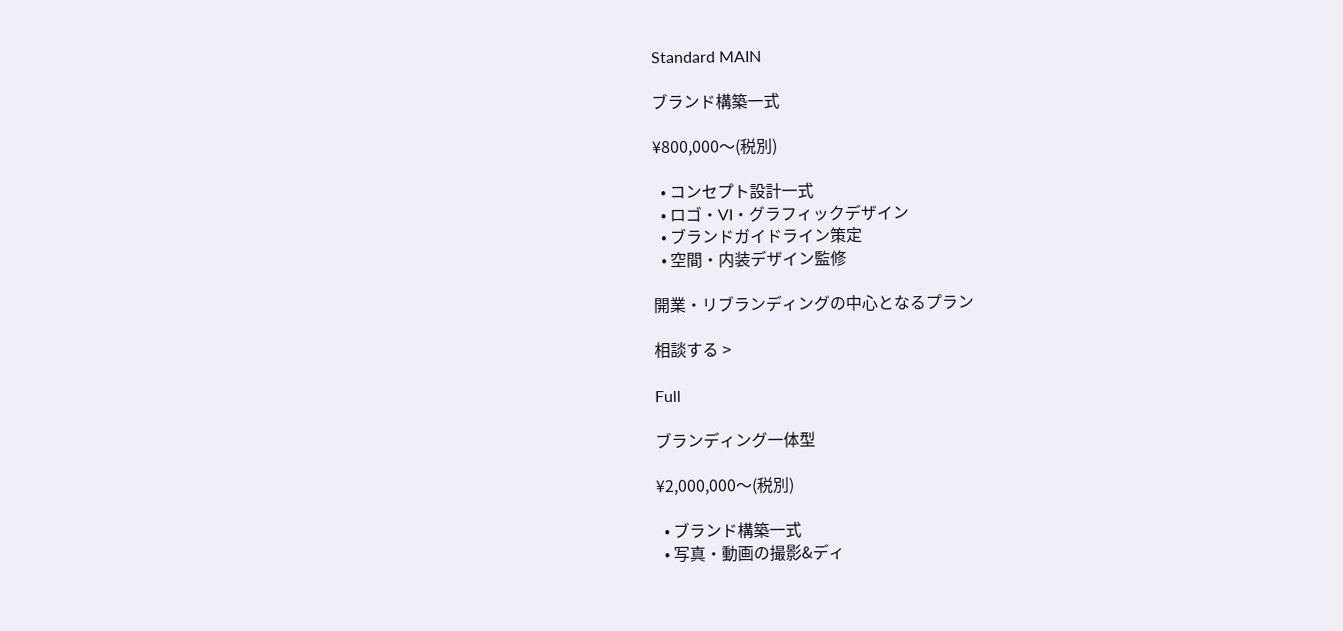Standard MAIN

ブランド構築一式

¥800,000〜(税別)

  • コンセプト設計一式
  • ロゴ・VI・グラフィックデザイン
  • ブランドガイドライン策定
  • 空間・内装デザイン監修

開業・リブランディングの中心となるプラン

相談する >

Full

ブランディング一体型

¥2,000,000〜(税別)

  • ブランド構築一式
  • 写真・動画の撮影&ディ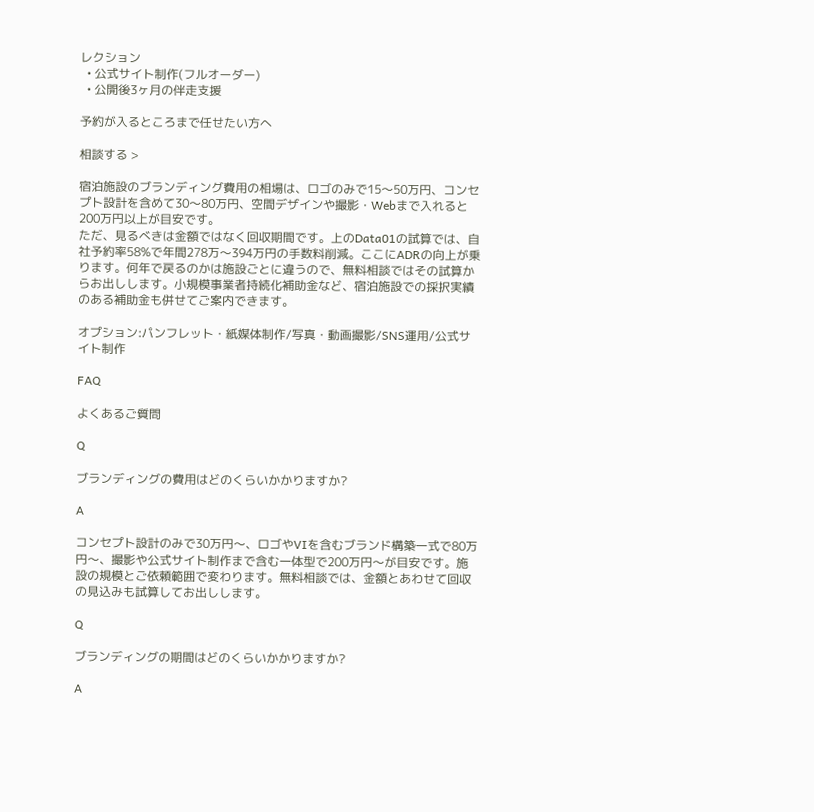レクション
  • 公式サイト制作(フルオーダー)
  • 公開後3ヶ月の伴走支援

予約が入るところまで任せたい方へ

相談する >

宿泊施設のブランディング費用の相場は、ロゴのみで15〜50万円、コンセプト設計を含めて30〜80万円、空間デザインや撮影・Webまで入れると200万円以上が目安です。
ただ、見るべきは金額ではなく回収期間です。上のData01の試算では、自社予約率58%で年間278万〜394万円の手数料削減。ここにADRの向上が乗ります。何年で戻るのかは施設ごとに違うので、無料相談ではその試算からお出しします。小規模事業者持続化補助金など、宿泊施設での採択実績のある補助金も併せてご案内できます。

オプション:パンフレット・紙媒体制作/写真・動画撮影/SNS運用/公式サイト制作

FAQ

よくあるご質問

Q

ブランディングの費用はどのくらいかかりますか?

A

コンセプト設計のみで30万円〜、ロゴやVIを含むブランド構築一式で80万円〜、撮影や公式サイト制作まで含む一体型で200万円〜が目安です。施設の規模とご依頼範囲で変わります。無料相談では、金額とあわせて回収の見込みも試算してお出しします。

Q

ブランディングの期間はどのくらいかかりますか?

A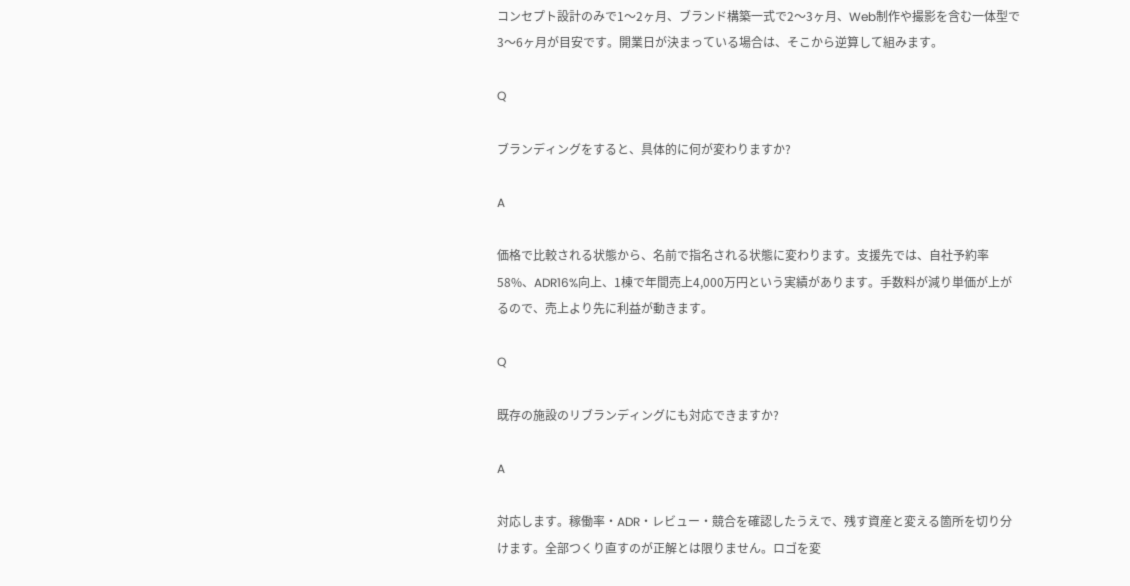コンセプト設計のみで1〜2ヶ月、ブランド構築一式で2〜3ヶ月、Web制作や撮影を含む一体型で3〜6ヶ月が目安です。開業日が決まっている場合は、そこから逆算して組みます。

Q

ブランディングをすると、具体的に何が変わりますか?

A

価格で比較される状態から、名前で指名される状態に変わります。支援先では、自社予約率58%、ADR16%向上、1棟で年間売上4,000万円という実績があります。手数料が減り単価が上がるので、売上より先に利益が動きます。

Q

既存の施設のリブランディングにも対応できますか?

A

対応します。稼働率・ADR・レビュー・競合を確認したうえで、残す資産と変える箇所を切り分けます。全部つくり直すのが正解とは限りません。ロゴを変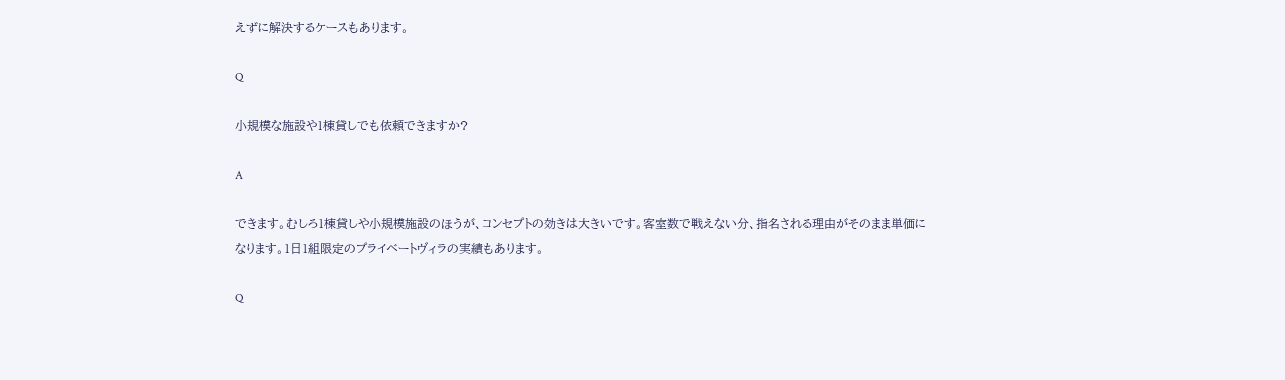えずに解決するケースもあります。

Q

小規模な施設や1棟貸しでも依頼できますか?

A

できます。むしろ1棟貸しや小規模施設のほうが、コンセプトの効きは大きいです。客室数で戦えない分、指名される理由がそのまま単価になります。1日1組限定のプライベートヴィラの実績もあります。

Q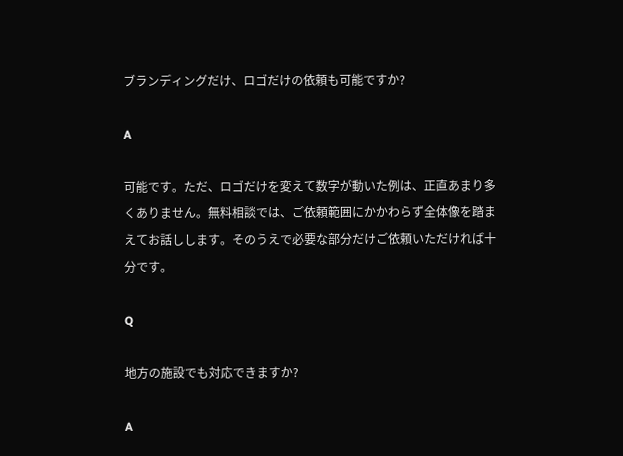ブランディングだけ、ロゴだけの依頼も可能ですか?

A

可能です。ただ、ロゴだけを変えて数字が動いた例は、正直あまり多くありません。無料相談では、ご依頼範囲にかかわらず全体像を踏まえてお話しします。そのうえで必要な部分だけご依頼いただければ十分です。

Q

地方の施設でも対応できますか?

A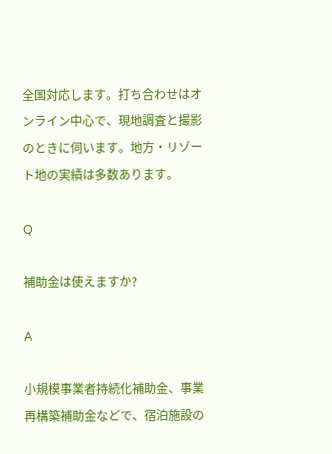全国対応します。打ち合わせはオンライン中心で、現地調査と撮影のときに伺います。地方・リゾート地の実績は多数あります。

Q

補助金は使えますか?

A

小規模事業者持続化補助金、事業再構築補助金などで、宿泊施設の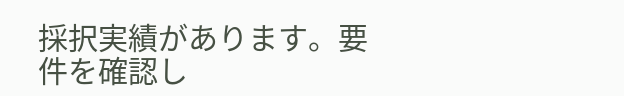採択実績があります。要件を確認し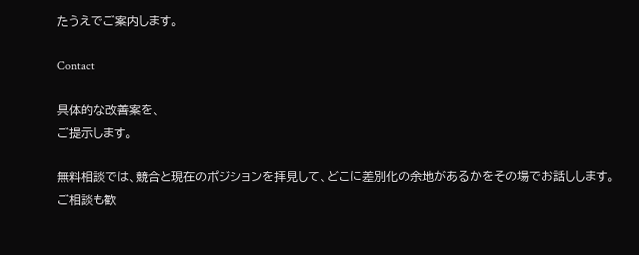たうえでご案内します。

Contact

具体的な改善案を、
ご提示します。

無料相談では、競合と現在のポジションを拝見して、どこに差別化の余地があるかをその場でお話しします。
ご相談も歓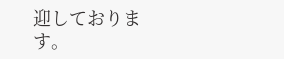迎しております。